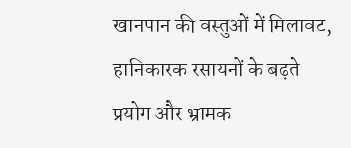खानपान की वस्तुओं में मिलावट, हानिकारक रसायनों के बढ़ते प्रयोग और भ्रामक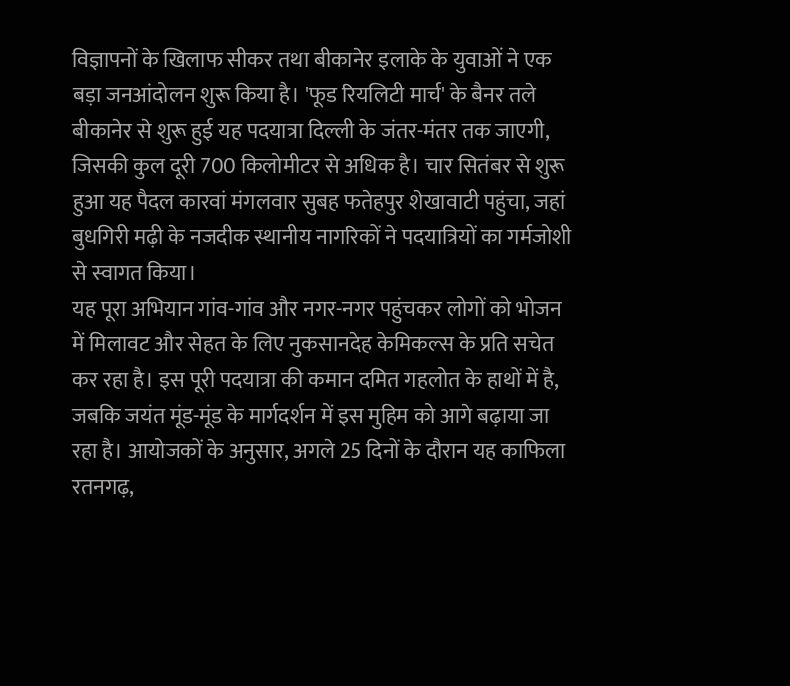विज्ञापनों के खिलाफ सीकर तथा बीकानेर इलाके के युवाओं ने एक बड़ा जनआंदोलन शुरू किया है। 'फूड रियलिटी मार्च' के बैनर तले बीकानेर से शुरू हुई यह पदयात्रा दिल्ली के जंतर-मंतर तक जाएगी, जिसकी कुल दूरी 700 किलोमीटर से अधिक है। चार सितंबर से शुरू हुआ यह पैदल कारवां मंगलवार सुबह फतेहपुर शेखावाटी पहुंचा, जहां बुधगिरी मढ़ी के नजदीक स्थानीय नागरिकों ने पदयात्रियों का गर्मजोशी से स्वागत किया।
यह पूरा अभियान गांव-गांव और नगर-नगर पहुंचकर लोगों को भोजन में मिलावट और सेहत के लिए नुकसानदेह केमिकल्स के प्रति सचेत कर रहा है। इस पूरी पदयात्रा की कमान दमित गहलोत के हाथों में है, जबकि जयंत मूंड-मूंड के मार्गदर्शन में इस मुहिम को आगे बढ़ाया जा रहा है। आयोजकों के अनुसार, अगले 25 दिनों के दौरान यह काफिला रतनगढ़,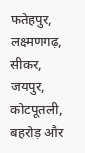फतेहपुर, लक्ष्मणगढ़, सीकर, जयपुर, कोटपूतली, बहरोड़ और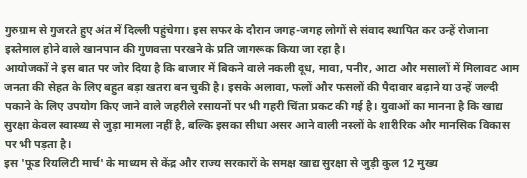गुरुग्राम से गुजरते हुए अंत में दिल्ली पहुंचेगा। इस सफर के दौरान जगह-जगह लोगों से संवाद स्थापित कर उन्हें रोजाना इस्तेमाल होने वाले खानपान की गुणवत्ता परखने के प्रति जागरूक किया जा रहा है।
आयोजकों ने इस बात पर जोर दिया है कि बाजार में बिकने वाले नकली दूध, मावा, पनीर, आटा और मसालों में मिलावट आम जनता की सेहत के लिए बहुत बड़ा खतरा बन चुकी है। इसके अलावा, फलों और फसलों की पैदावार बढ़ाने या उन्हें जल्दी पकाने के लिए उपयोग किए जाने वाले जहरीले रसायनों पर भी गहरी चिंता प्रकट की गई है। युवाओं का मानना है कि खाद्य सुरक्षा केवल स्वास्थ्य से जुड़ा मामला नहीं है, बल्कि इसका सीधा असर आने वाली नस्लों के शारीरिक और मानसिक विकास पर भी पड़ता है।
इस 'फूड रियलिटी मार्च' के माध्यम से केंद्र और राज्य सरकारों के समक्ष खाद्य सुरक्षा से जुड़ी कुल 12 मुख्य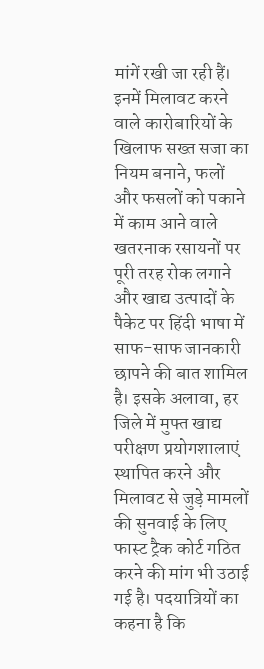मांगें रखी जा रही हैं। इनमें मिलावट करने वाले कारोबारियों के खिलाफ सख्त सजा का नियम बनाने, फलों और फसलों को पकाने में काम आने वाले खतरनाक रसायनों पर पूरी तरह रोक लगाने और खाद्य उत्पादों के पैकेट पर हिंदी भाषा में साफ-साफ जानकारी छापने की बात शामिल है। इसके अलावा, हर जिले में मुफ्त खाद्य परीक्षण प्रयोगशालाएं स्थापित करने और मिलावट से जुड़े मामलों की सुनवाई के लिए फास्ट ट्रैक कोर्ट गठित करने की मांग भी उठाई गई है। पदयात्रियों का कहना है कि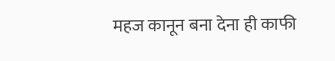महज कानून बना देना ही काफी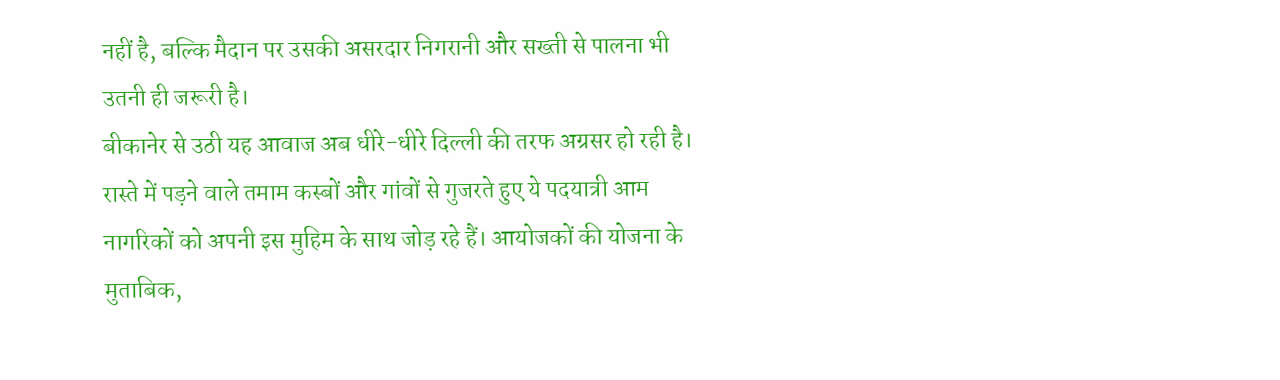नहीं है, बल्कि मैदान पर उसकी असरदार निगरानी और सख्ती से पालना भी उतनी ही जरूरी है।
बीकानेर से उठी यह आवाज अब धीरे-धीरे दिल्ली की तरफ अग्रसर हो रही है। रास्ते में पड़ने वाले तमाम कस्बों और गांवों से गुजरते हुए ये पदयात्री आम नागरिकों को अपनी इस मुहिम के साथ जोड़ रहे हैं। आयोजकों की योजना के मुताबिक,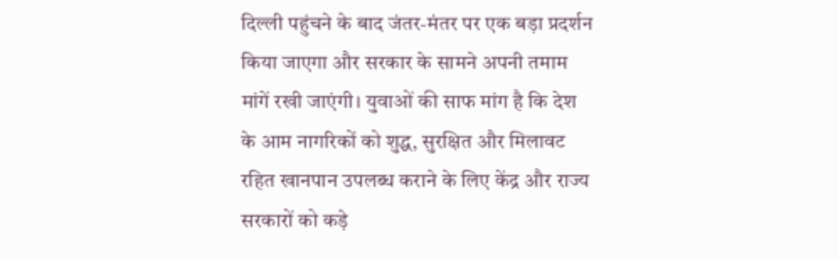दिल्ली पहुंचने के बाद जंतर-मंतर पर एक बड़ा प्रदर्शन किया जाएगा और सरकार के सामने अपनी तमाम मांगें रखी जाएंगी। युवाओं की साफ मांग है कि देश के आम नागरिकों को शुद्ध, सुरक्षित और मिलावट रहित खानपान उपलब्ध कराने के लिए केंद्र और राज्य सरकारों को कड़े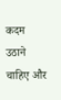कदम उठाने चाहिए और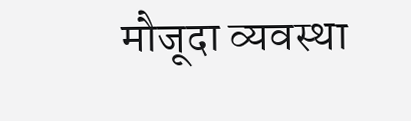मौजूदा व्यवस्था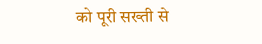को पूरी सख्ती से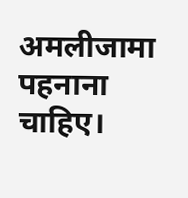अमलीजामा पहनाना चाहिए।